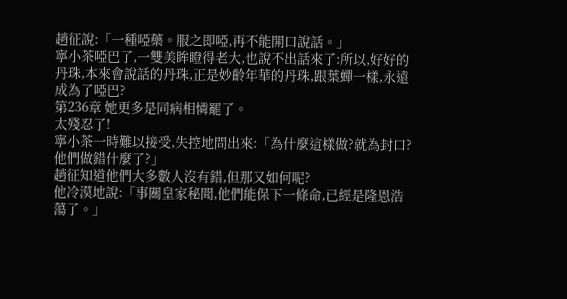趙征說:「一種啞藥。服之即啞,再不能開口說話。」
寧小茶啞巴了,一雙美眸瞪得老大,也說不出話來了:所以,好好的丹珠,本來會說話的丹珠,正是妙齡年華的丹珠,跟葉蟬一樣,永遠成為了啞巴?
第236章 她更多是同病相憐罷了。
太殘忍了!
寧小茶一時難以接受,失控地問出來:「為什麼這樣做?就為封口?他們做錯什麼了?」
趙征知道他們大多數人沒有錯,但那又如何呢?
他冷漠地說:「事關皇家秘聞,他們能保下一條命,已經是隆恩浩蕩了。」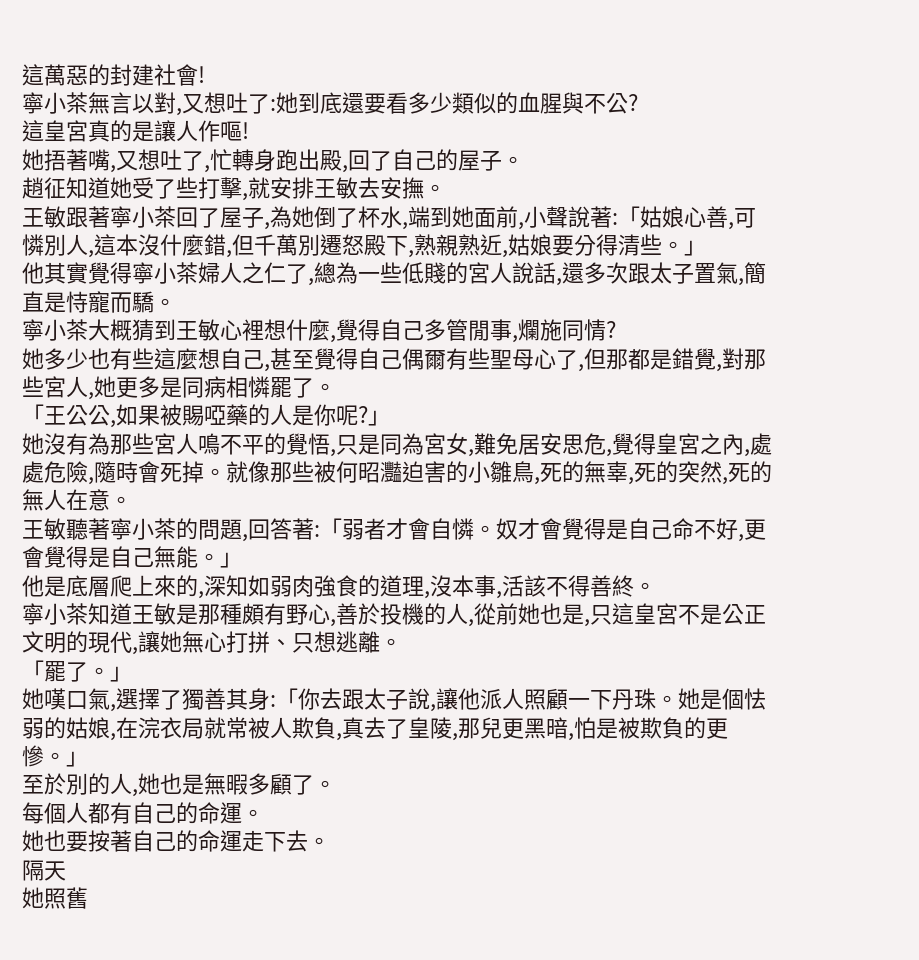這萬惡的封建社會!
寧小茶無言以對,又想吐了:她到底還要看多少類似的血腥與不公?
這皇宮真的是讓人作嘔!
她捂著嘴,又想吐了,忙轉身跑出殿,回了自己的屋子。
趙征知道她受了些打擊,就安排王敏去安撫。
王敏跟著寧小茶回了屋子,為她倒了杯水,端到她面前,小聲說著:「姑娘心善,可憐別人,這本沒什麼錯,但千萬別遷怒殿下,熟親熟近,姑娘要分得清些。」
他其實覺得寧小茶婦人之仁了,總為一些低賤的宮人說話,還多次跟太子置氣,簡直是恃寵而驕。
寧小茶大概猜到王敏心裡想什麼,覺得自己多管閒事,爛施同情?
她多少也有些這麼想自己,甚至覺得自己偶爾有些聖母心了,但那都是錯覺,對那些宮人,她更多是同病相憐罷了。
「王公公,如果被賜啞藥的人是你呢?」
她沒有為那些宮人鳴不平的覺悟,只是同為宮女,難免居安思危,覺得皇宮之內,處處危險,隨時會死掉。就像那些被何昭灩迫害的小雛鳥,死的無辜,死的突然,死的無人在意。
王敏聽著寧小茶的問題,回答著:「弱者才會自憐。奴才會覺得是自己命不好,更會覺得是自己無能。」
他是底層爬上來的,深知如弱肉強食的道理,沒本事,活該不得善終。
寧小茶知道王敏是那種頗有野心,善於投機的人,從前她也是,只這皇宮不是公正文明的現代,讓她無心打拼、只想逃離。
「罷了。」
她嘆口氣,選擇了獨善其身:「你去跟太子說,讓他派人照顧一下丹珠。她是個怯弱的姑娘,在浣衣局就常被人欺負,真去了皇陵,那兒更黑暗,怕是被欺負的更慘。」
至於別的人,她也是無暇多顧了。
每個人都有自己的命運。
她也要按著自己的命運走下去。
隔天
她照舊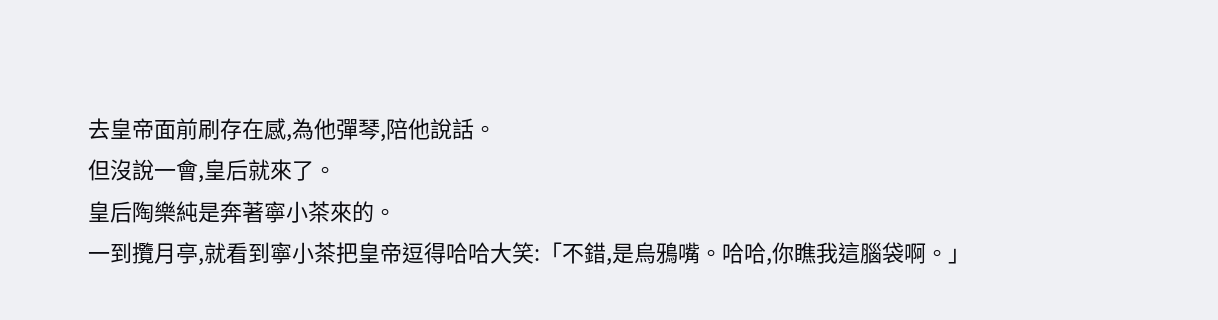去皇帝面前刷存在感,為他彈琴,陪他說話。
但沒說一會,皇后就來了。
皇后陶樂純是奔著寧小茶來的。
一到攬月亭,就看到寧小茶把皇帝逗得哈哈大笑:「不錯,是烏鴉嘴。哈哈,你瞧我這腦袋啊。」